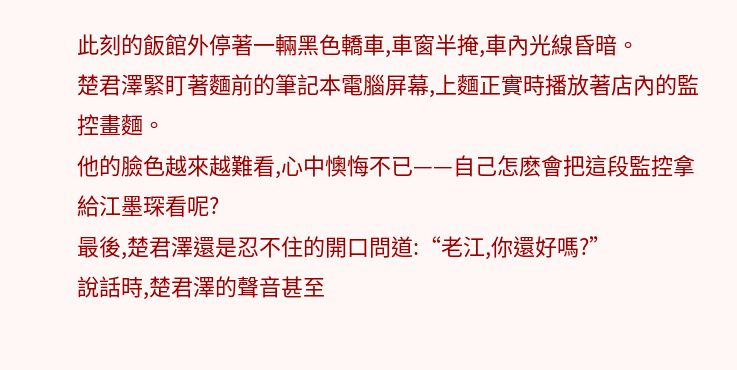此刻的飯館外停著一輛黑色轎車,車窗半掩,車內光線昏暗。
楚君澤緊盯著麵前的筆記本電腦屏幕,上麵正實時播放著店內的監控畫麵。
他的臉色越來越難看,心中懊悔不已——自己怎麽會把這段監控拿給江墨琛看呢?
最後,楚君澤還是忍不住的開口問道:“老江,你還好嗎?”
說話時,楚君澤的聲音甚至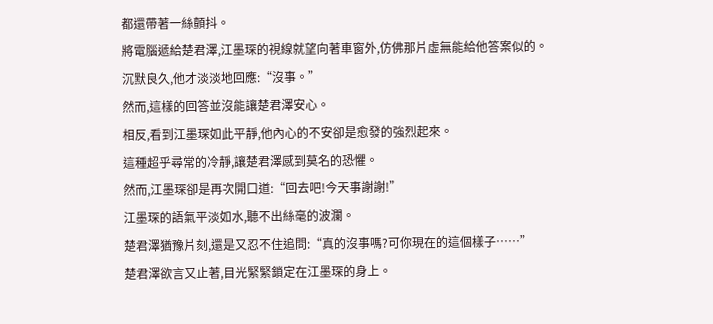都還帶著一絲顫抖。
將電腦遞給楚君澤,江墨琛的視線就望向著車窗外,仿佛那片虛無能給他答案似的。
沉默良久,他才淡淡地回應:“沒事。”
然而,這樣的回答並沒能讓楚君澤安心。
相反,看到江墨琛如此平靜,他內心的不安卻是愈發的強烈起來。
這種超乎尋常的冷靜,讓楚君澤感到莫名的恐懼。
然而,江墨琛卻是再次開口道:“回去吧!今天事謝謝!”
江墨琛的語氣平淡如水,聽不出絲毫的波瀾。
楚君澤猶豫片刻,還是又忍不住追問:“真的沒事嗎?可你現在的這個樣子……”
楚君澤欲言又止著,目光緊緊鎖定在江墨琛的身上。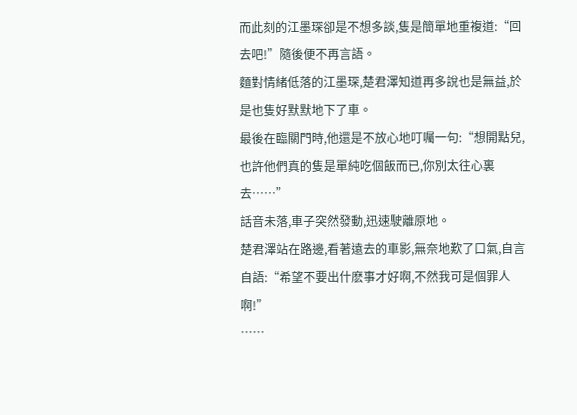而此刻的江墨琛卻是不想多談,隻是簡單地重複道:“回去吧!”隨後便不再言語。
麵對情緒低落的江墨琛,楚君澤知道再多說也是無益,於是也隻好默默地下了車。
最後在臨關門時,他還是不放心地叮囑一句:“想開點兒,也許他們真的隻是單純吃個飯而已,你別太往心裏去……”
話音未落,車子突然發動,迅速駛離原地。
楚君澤站在路邊,看著遠去的車影,無奈地歎了口氣,自言自語:“希望不要出什麽事才好啊,不然我可是個罪人啊!”
……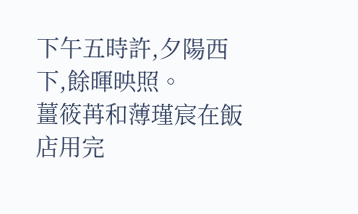下午五時許,夕陽西下,餘暉映照。
薑筱苒和薄瑾宸在飯店用完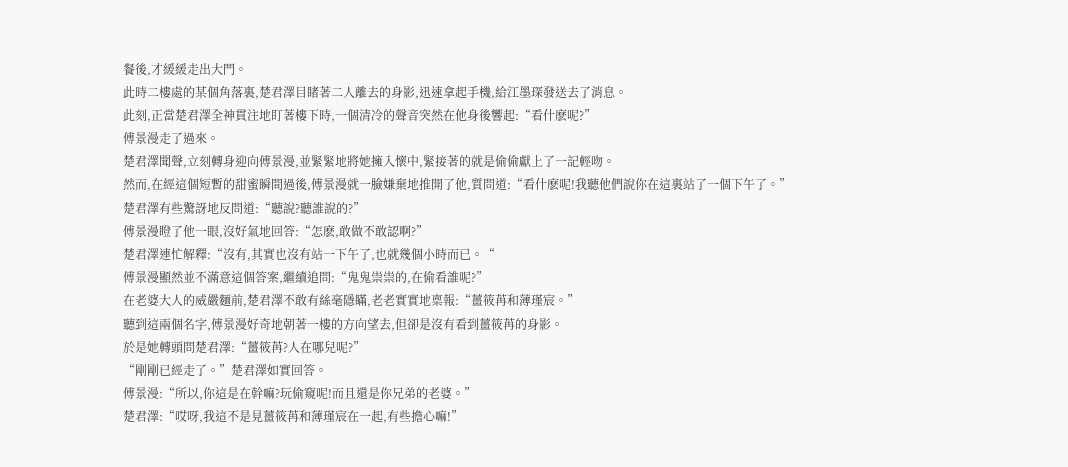餐後,才緩緩走出大門。
此時二樓處的某個角落裏,楚君澤目睹著二人離去的身影,迅速拿起手機,給江墨琛發送去了消息。
此刻,正當楚君澤全神貫注地盯著樓下時,一個清冷的聲音突然在他身後響起:“看什麽呢?”
傅景漫走了過來。
楚君澤聞聲,立刻轉身迎向傅景漫,並緊緊地將她擁入懷中,緊接著的就是偷偷獻上了一記輕吻。
然而,在經這個短暫的甜蜜瞬間過後,傅景漫就一臉嫌棄地推開了他,質問道:“看什麽呢!我聽他們說你在這裏站了一個下午了。”
楚君澤有些驚訝地反問道:“聽說?聽誰說的?”
傅景漫瞪了他一眼,沒好氣地回答:“怎麽,敢做不敢認啊?”
楚君澤連忙解釋:“沒有,其實也沒有站一下午了,也就幾個小時而已。“
傅景漫顯然並不滿意這個答案,繼續追問:“鬼鬼祟祟的,在偷看誰呢?”
在老婆大人的威嚴麵前,楚君澤不敢有絲毫隱瞞,老老實實地稟報:“薑筱苒和薄瑾宸。”
聽到這兩個名字,傅景漫好奇地朝著一樓的方向望去,但卻是沒有看到薑筱苒的身影。
於是她轉頭問楚君澤:“薑筱苒?人在哪兒呢?”
“剛剛已經走了。”楚君澤如實回答。
傅景漫:“所以,你這是在幹嘛?玩偷窺呢!而且還是你兄弟的老婆。”
楚君澤:“哎呀,我這不是見薑筱苒和薄瑾宸在一起,有些擔心嘛!”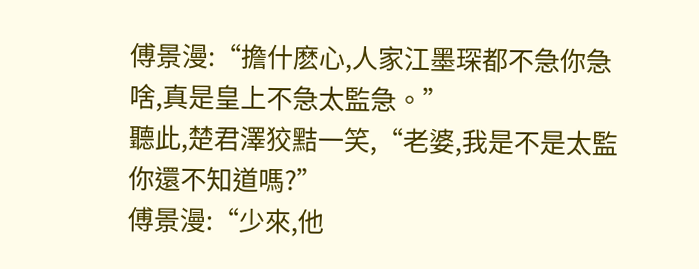傅景漫:“擔什麽心,人家江墨琛都不急你急啥,真是皇上不急太監急。”
聽此,楚君澤狡黠一笑,“老婆,我是不是太監你還不知道嗎?”
傅景漫:“少來,他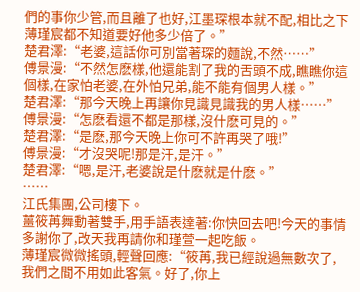們的事你少管,而且離了也好,江墨琛根本就不配,相比之下薄瑾宸都不知道要好他多少倍了。”
楚君澤:“老婆,這話你可別當著琛的麵說,不然……”
傅景漫:“不然怎麽樣,他還能割了我的舌頭不成,瞧瞧你這個樣,在家怕老婆,在外怕兄弟,能不能有個男人樣。”
楚君澤:“那今天晚上再讓你見識見識我的男人樣……”
傅景漫:“怎麽看還不都是那樣,沒什麽可見的。”
楚君澤:“是麽,那今天晚上你可不許再哭了哦!”
傅景漫:“才沒哭呢!那是汗,是汗。”
楚君澤:“嗯,是汗,老婆說是什麽就是什麽。”
……
江氏集團,公司樓下。
薑筱苒舞動著雙手,用手語表達著:你快回去吧!今天的事情多謝你了,改天我再請你和瑾萱一起吃飯。
薄瑾宸微微搖頭,輕聲回應:“筱苒,我已經說過無數次了,我們之間不用如此客氣。好了,你上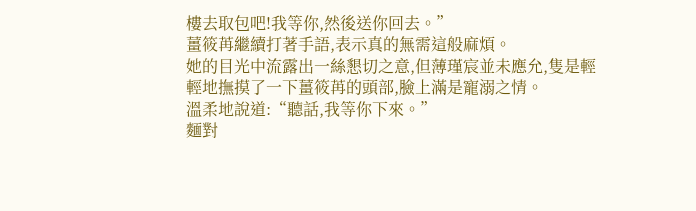樓去取包吧!我等你,然後送你回去。”
薑筱苒繼續打著手語,表示真的無需這般麻煩。
她的目光中流露出一絲懇切之意,但薄瑾宸並未應允,隻是輕輕地撫摸了一下薑筱苒的頭部,臉上滿是寵溺之情。
溫柔地說道:“聽話,我等你下來。”
麵對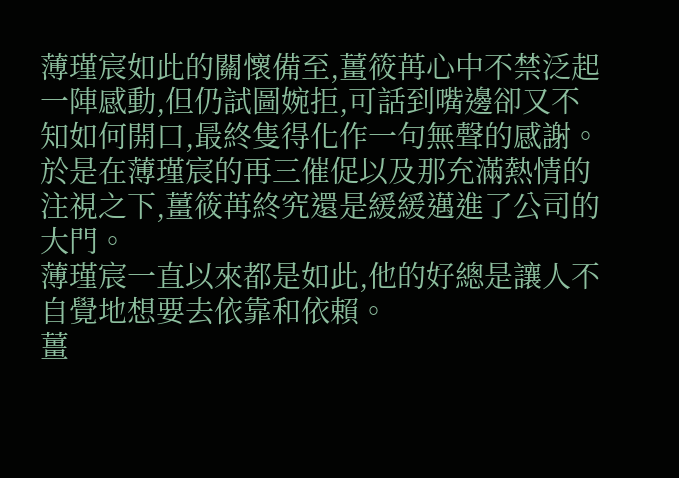薄瑾宸如此的關懷備至,薑筱苒心中不禁泛起一陣感動,但仍試圖婉拒,可話到嘴邊卻又不知如何開口,最終隻得化作一句無聲的感謝。
於是在薄瑾宸的再三催促以及那充滿熱情的注視之下,薑筱苒終究還是緩緩邁進了公司的大門。
薄瑾宸一直以來都是如此,他的好總是讓人不自覺地想要去依靠和依賴。
薑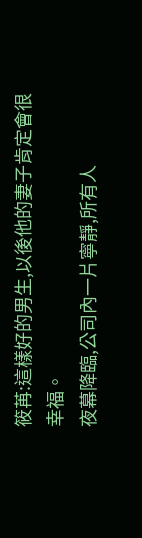筱苒:這樣好的男生,以後他的妻子肯定會很幸福。
夜幕降臨,公司內一片寧靜,所有人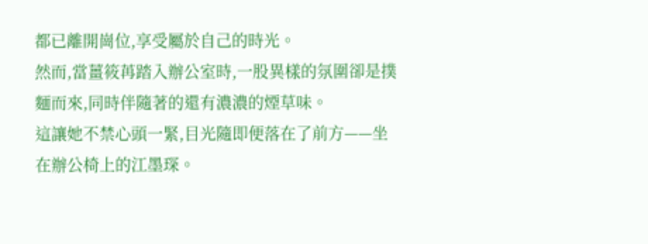都已離開崗位,享受屬於自己的時光。
然而,當薑筱苒踏入辦公室時,一股異樣的氛圍卻是撲麵而來,同時伴隨著的還有濃濃的煙草味。
這讓她不禁心頭一緊,目光隨即便落在了前方——坐在辦公椅上的江墨琛。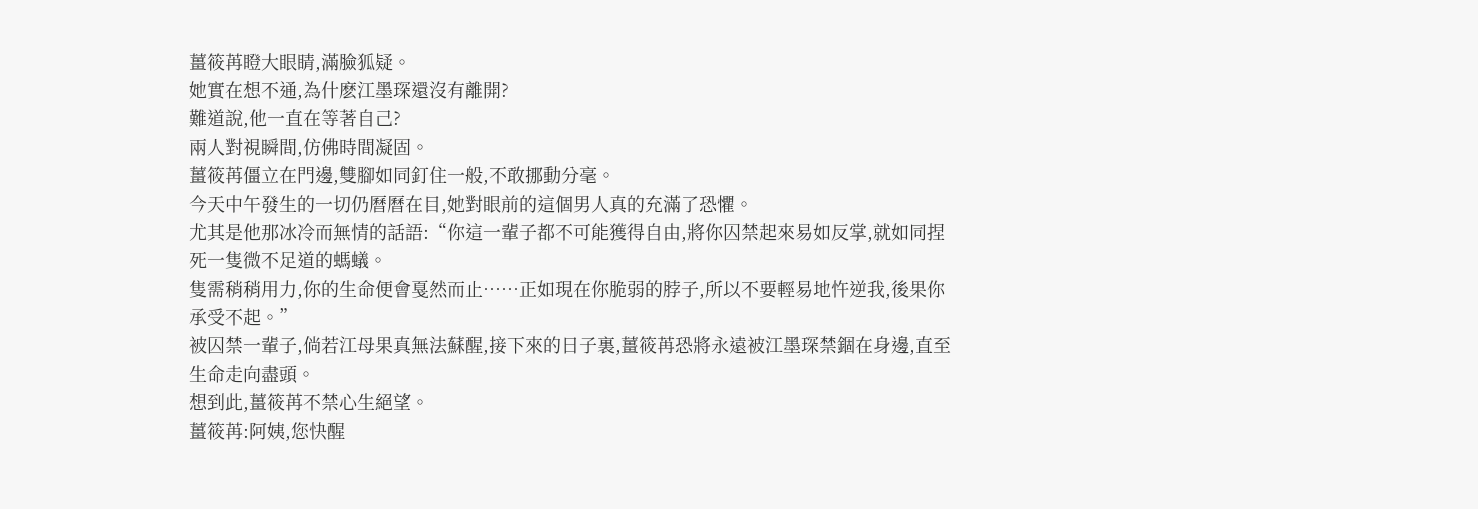薑筱苒瞪大眼睛,滿臉狐疑。
她實在想不通,為什麽江墨琛還沒有離開?
難道說,他一直在等著自己?
兩人對視瞬間,仿佛時間凝固。
薑筱苒僵立在門邊,雙腳如同釘住一般,不敢挪動分毫。
今天中午發生的一切仍曆曆在目,她對眼前的這個男人真的充滿了恐懼。
尤其是他那冰冷而無情的話語:“你這一輩子都不可能獲得自由,將你囚禁起來易如反掌,就如同捏死一隻微不足道的螞蟻。
隻需稍稍用力,你的生命便會戛然而止……正如現在你脆弱的脖子,所以不要輕易地忤逆我,後果你承受不起。”
被囚禁一輩子,倘若江母果真無法蘇醒,接下來的日子裏,薑筱苒恐將永遠被江墨琛禁錮在身邊,直至生命走向盡頭。
想到此,薑筱苒不禁心生絕望。
薑筱苒:阿姨,您快醒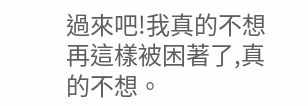過來吧!我真的不想再這樣被困著了,真的不想。